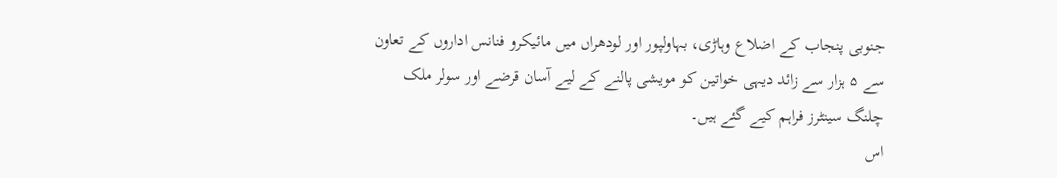جنوبی پنجاب کے اضلاع وہاڑی، بہاولپور اور لودھراں میں مائیکرو فنانس اداروں کے تعاون سے ۵ ہزار سے زائد دیہی خواتین کو مویشی پالنے کے لیے آسان قرضے اور سولر ملک چلنگ سینٹرز فراہم کیے گئے ہیں۔
اس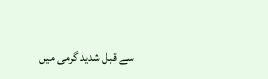سے قبل شدید گرمی میں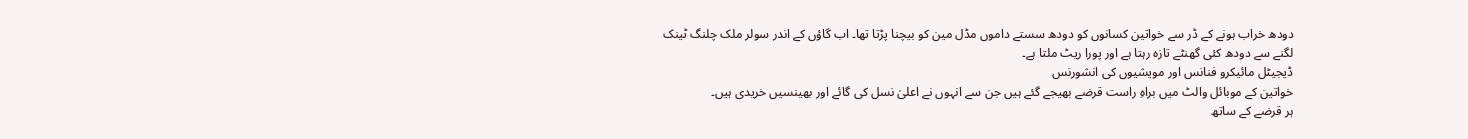دودھ خراب ہونے کے ڈر سے خواتین کسانوں کو دودھ سستے داموں مڈل مین کو بیچنا پڑتا تھا۔ اب گاؤں کے اندر سولر ملک چلنگ ٹینک لگنے سے دودھ کئی گھنٹے تازہ رہتا ہے اور پورا ریٹ ملتا ہے۔
ڈیجیٹل مائیکرو فنانس اور مویشیوں کی انشورنس
خواتین کے موبائل والٹ میں براہِ راست قرضے بھیجے گئے ہیں جن سے انہوں نے اعلیٰ نسل کی گائے اور بھینسیں خریدی ہیں۔
ہر قرضے کے ساتھ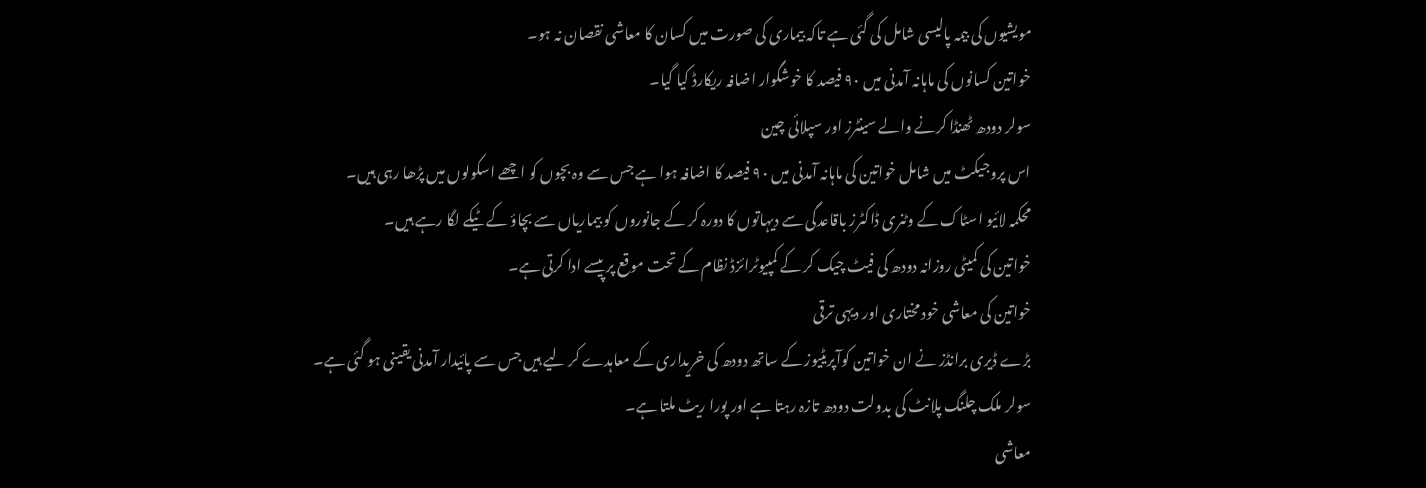مویشیوں کی بیمہ پالیسی شامل کی گئی ہے تاکہ بیماری کی صورت میں کسان کا معاشی نقصان نہ ہو۔
خواتین کسانوں کی ماہانہ آمدنی میں ۹۰ فیصد کا خوشگوار اضافہ ریکارڈ کیا گیا۔
سولر دودھ ٹھنڈا کرنے والے سینٹرز اور سپلائی چین
اس پروجیکٹ میں شامل خواتین کی ماہانہ آمدنی میں ۹۰ فیصد کا اضافہ ہوا ہے جس سے وہ بچوں کو اچھے اسکولوں میں پڑھا رہی ہیں۔
محکمہ لائیو اسٹاک کے وٹنری ڈاکٹرز باقاعدگی سے دیہاتوں کا دورہ کر کے جانوروں کو بیماریاں سے بچاؤ کے ٹیکے لگا رہے ہیں۔
خواتین کی کمیٹی روزانہ دودھ کی فیٹ چیک کر کے کمپیوٹرائزڈ نظام کے تحت موقع پر پیسے ادا کرتی ہے۔
خواتین کی معاشی خود مختاری اور دیہی ترقی
بڑے ڈیری برانڈز نے ان خواتین کوآپریٹیوز کے ساتھ دودھ کی خریداری کے معاہدے کر لیے ہیں جس سے پائیدار آمدنی یقینی ہو گئی ہے۔
سولر ملک چلنگ پلانٹ کی بدولت دودھ تازہ رہتا ہے اور پورا ریٹ ملتا ہے۔
معاشی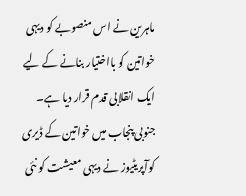ماہرین نے اس منصوبے کو دیہی خواتین کو بااختیار بنانے کے لیے ایک انقلابی قدم قرار دیا ہے۔
جنوبی پنجاب میں خواتین کے ڈیری کوآپریٹیوز نے دیہی معیشت کو نئی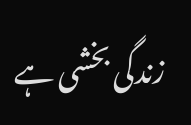زندگی بخشی ہے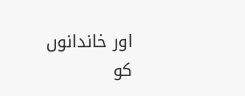اور خاندانوں کو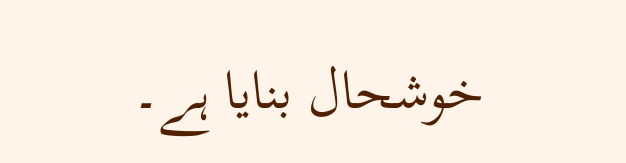خوشحال بنایا ہے۔